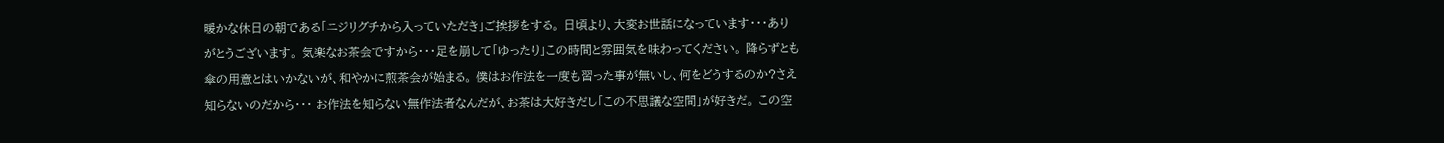暖かな休日の朝である「ニジリグチから入っていただき」ご挨拶をする。 日頃より、大変お世話になっています・・・ありがとうございます。 気楽なお茶会ですから・・・足を崩して「ゆったり」この時間と雰囲気を味わってください。 降らずとも傘の用意とはいかないが、和やかに煎茶会が始まる。 僕はお作法を一度も習った事が無いし、何をどうするのか?さえ知らないのだから・・・ お作法を知らない無作法者なんだが、お茶は大好きだし「この不思議な空間」が好きだ。 この空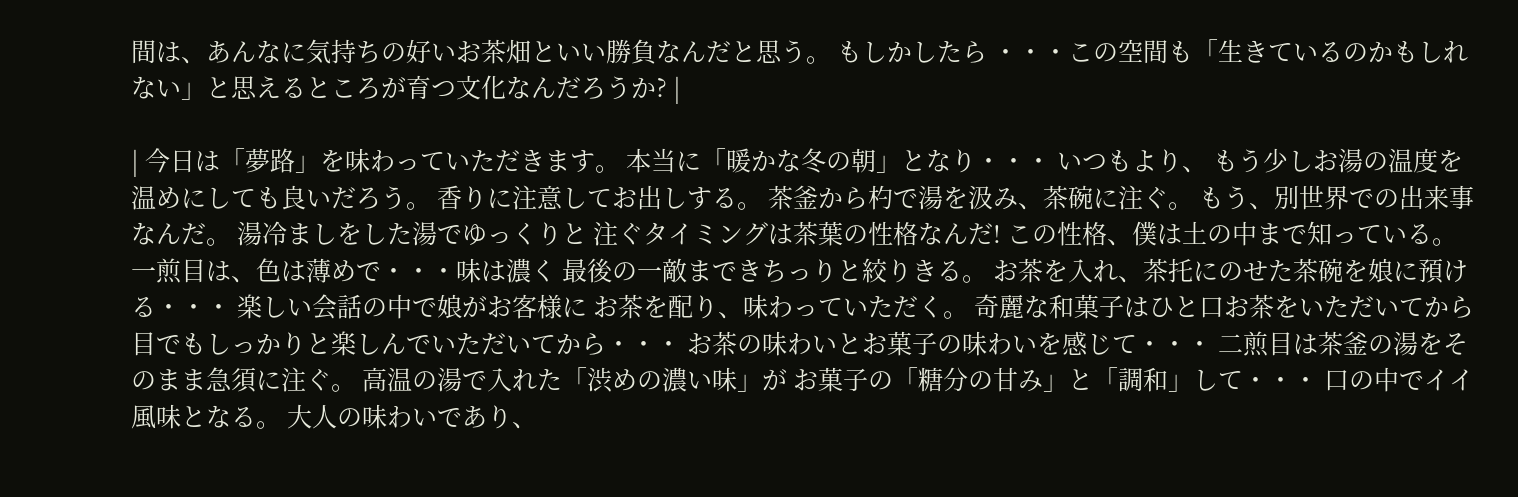間は、あんなに気持ちの好いお茶畑といい勝負なんだと思う。 もしかしたら ・・・この空間も「生きているのかもしれない」と思えるところが育つ文化なんだろうか? |

| 今日は「夢路」を味わっていただきます。 本当に「暖かな冬の朝」となり・・・ いつもより、 もう少しお湯の温度を温めにしても良いだろう。 香りに注意してお出しする。 茶釜から杓で湯を汲み、茶碗に注ぐ。 もう、別世界での出来事なんだ。 湯冷ましをした湯でゆっくりと 注ぐタイミングは茶葉の性格なんだ! この性格、僕は土の中まで知っている。 一煎目は、色は薄めで・・・味は濃く 最後の一敵まできちっりと絞りきる。 お茶を入れ、茶托にのせた茶碗を娘に預ける・・・ 楽しい会話の中で娘がお客様に お茶を配り、味わっていただく。 奇麗な和菓子はひと口お茶をいただいてから 目でもしっかりと楽しんでいただいてから・・・ お茶の味わいとお菓子の味わいを感じて・・・ 二煎目は茶釜の湯をそのまま急須に注ぐ。 高温の湯で入れた「渋めの濃い味」が お菓子の「糖分の甘み」と「調和」して・・・ 口の中でイイ風味となる。 大人の味わいであり、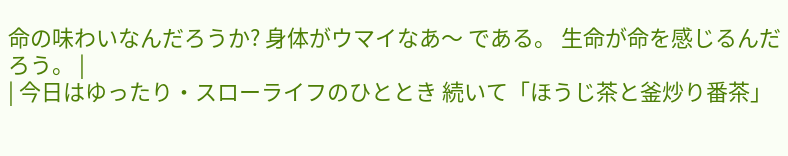命の味わいなんだろうか? 身体がウマイなあ〜 である。 生命が命を感じるんだろう。 |
| 今日はゆったり・スローライフのひととき 続いて「ほうじ茶と釜炒り番茶」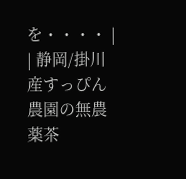を・・・・ |
| 静岡/掛川産すっぴん農園の無農薬茶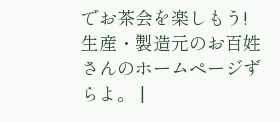でお茶会を楽しもう!生産・製造元のお百姓さんのホームページずらよ。 |